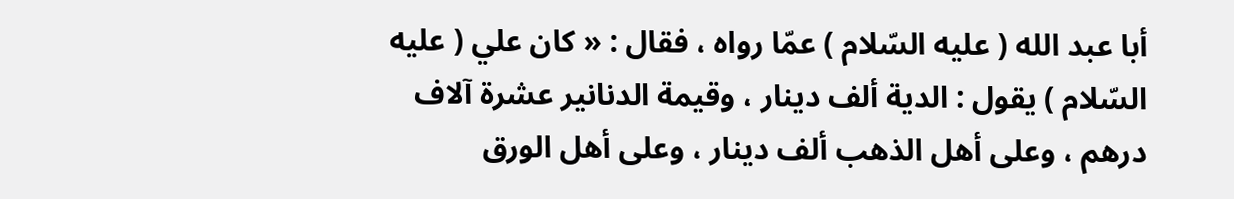أبا عبد الله ( عليه السّلام ) عمّا رواه ، فقال : « كان علي ( عليه السّلام ) يقول : الدية ألف دينار ، وقيمة الدنانير عشرة آلاف درهم ، وعلى أهل الذهب ألف دينار ، وعلى أهل الورق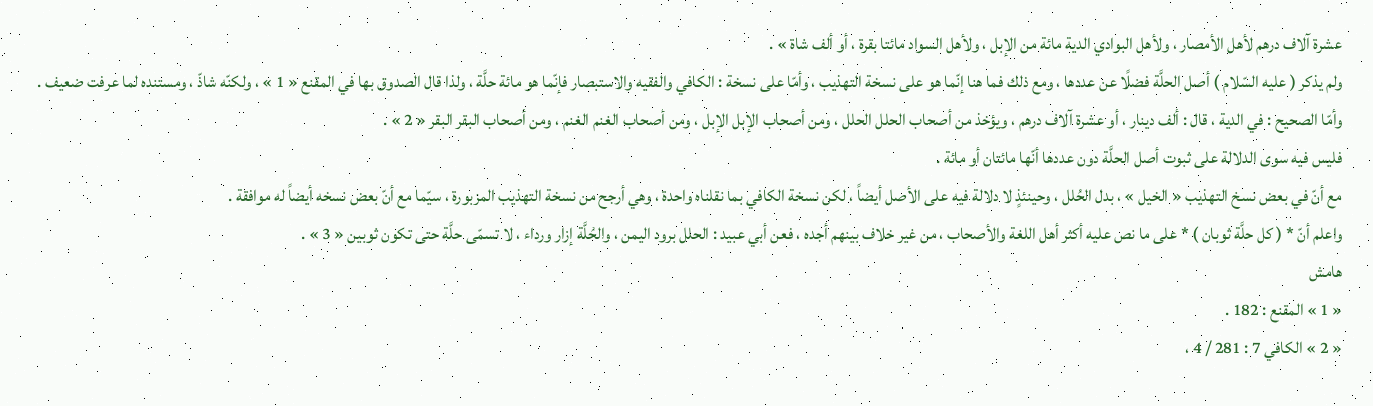عشرة آلاف درهم لأهل الأمصار ، ولأهل البوادي الدية مائة من الإبل ، ولأهل السواد مائتا بقرة ، أو ألف شاة » .
ولم يذكر ( عليه السّلام ) أصل الحلَّة فضلًا عن عددها ، ومع ذلك فما هنا إنّما هو على نسخة التهذيب ، وأمّا على نسخة : الكافي والفقيه والاستبصار فإنّما هو مائة حلَّة ، ولذا قال الصدوق بها في المقنع « 1 » ، ولكنّه شاذّ ، ومستنده لما عرفت ضعيف .
وأمّا الصحيح : في الدية ، قال : ألف دينار ، أو عشرة آلاف درهم ، ويؤخذ من أصحاب الحلل الحلل ، ومن أصحاب الإبل الإبل ، ومن أصحاب الغنم الغنم ، ومن أصحاب البقر البقر « 2 » .
فليس فيه سوى الدلالة على ثبوت أصل الحلَّة دون عددها أنّها مائتان أو مائة .
مع أنّ في بعض نسخ التهذيب « الخيل » ، بدل الحُلل ، وحينئذٍ لا دلالة فيه على الأصل أيضاً ، لكن نسخة الكافي بما نقلناه واحدة ، وهي أرجح من نسخة التهذيب المزبورة ، سيّما مع أنّ بعض نسخه أيضاً له موافقة .
واعلم أنّ * ( كل حلَّة ثوبان ) * على ما نص عليه أكثر أهل اللغة والأصحاب ، من غير خلاف بينهم أجده ، فعن أبي عبيد : الحلل برود اليمن ، والحُلَّة إزار ورداء ، لا تسمّى حلَّة حتى تكون ثوبين « 3 » .
هامش
« 1 » المقنع : 182 .
« 2 » الكافي 7 : 281 / 4 ،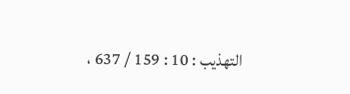التهذيب : 10 : 159 / 637 ،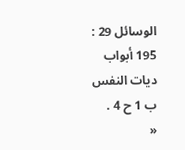الوسائل 29 : 195 أبواب ديات النفس ب 1 ح 4 .
«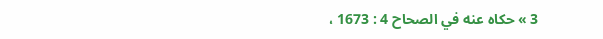3 » حكاه عنه في الصحاح 4 : 1673 ،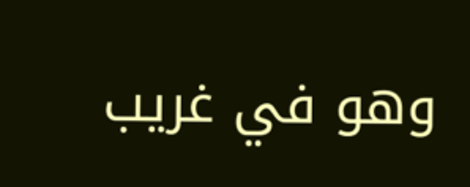وهو في غريب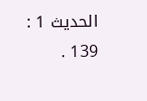الحديث 1 : 139 .